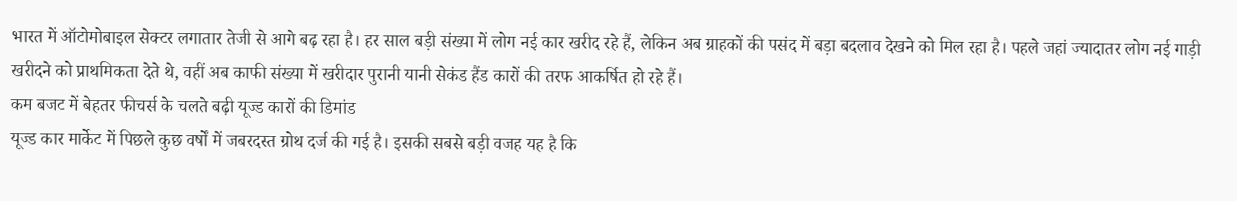भारत में ऑटोमोबाइल सेक्टर लगातार तेजी से आगे बढ़ रहा है। हर साल बड़ी संख्या में लोग नई कार खरीद रहे हैं, लेकिन अब ग्राहकों की पसंद में बड़ा बदलाव देखने को मिल रहा है। पहले जहां ज्यादातर लोग नई गाड़ी खरीदने को प्राथमिकता देते थे, वहीं अब काफी संख्या में खरीदार पुरानी यानी सेकंड हैंड कारों की तरफ आकर्षित हो रहे हैं।
कम बजट में बेहतर फीचर्स के चलते बढ़ी यूज्ड कारों की डिमांड
यूज्ड कार मार्केट में पिछले कुछ वर्षों में जबरदस्त ग्रोथ दर्ज की गई है। इसकी सबसे बड़ी वजह यह है कि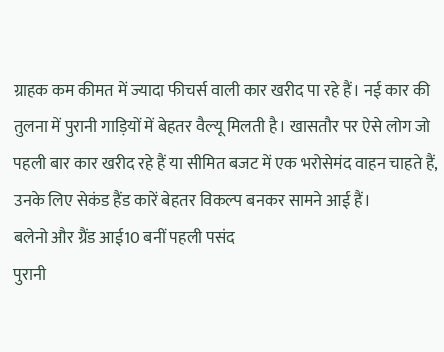ग्राहक कम कीमत में ज्यादा फीचर्स वाली कार खरीद पा रहे हैं। नई कार की तुलना में पुरानी गाड़ियों में बेहतर वैल्यू मिलती है। खासतौर पर ऐसे लोग जो पहली बार कार खरीद रहे हैं या सीमित बजट में एक भरोसेमंद वाहन चाहते हैं, उनके लिए सेकंड हैंड कारें बेहतर विकल्प बनकर सामने आई हैं।
बलेनो और ग्रैंड आई10 बनीं पहली पसंद
पुरानी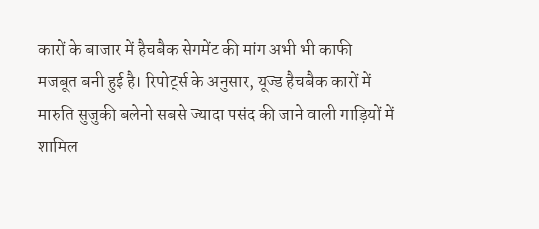कारों के बाजार में हैचबैक सेगमेंट की मांग अभी भी काफी मजबूत बनी हुई है। रिपोर्ट्स के अनुसार, यूज्ड हैचबैक कारों में मारुति सुजुकी बलेनो सबसे ज्यादा पसंद की जाने वाली गाड़ियों में शामिल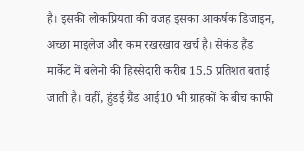है। इसकी लोकप्रियता की वजह इसका आकर्षक डिजाइन, अच्छा माइलेज और कम रखरखाव खर्च है। सेकंड हैंड मार्केट में बलेनो की हिस्सेदारी करीब 15.5 प्रतिशत बताई जाती है। वहीं, हुंडई ग्रैंड आई10 भी ग्राहकों के बीच काफी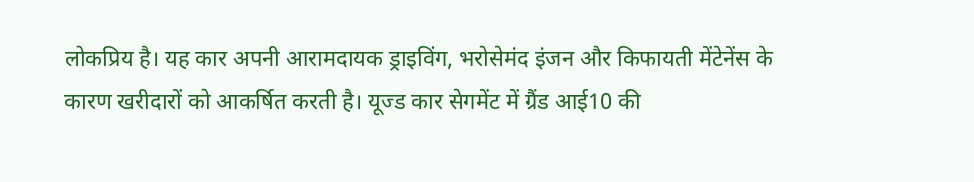लोकप्रिय है। यह कार अपनी आरामदायक ड्राइविंग, भरोसेमंद इंजन और किफायती मेंटेनेंस के कारण खरीदारों को आकर्षित करती है। यूज्ड कार सेगमेंट में ग्रैंड आई10 की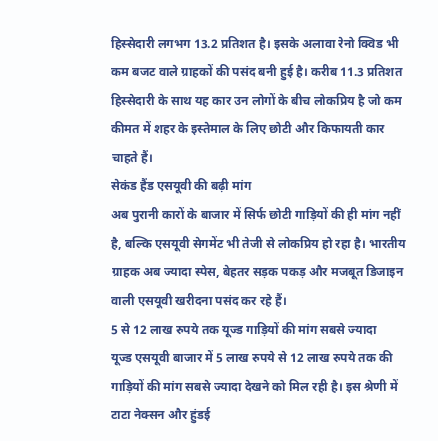हिस्सेदारी लगभग 13.2 प्रतिशत है। इसके अलावा रेनो क्विड भी कम बजट वाले ग्राहकों की पसंद बनी हुई है। करीब 11.3 प्रतिशत हिस्सेदारी के साथ यह कार उन लोगों के बीच लोकप्रिय है जो कम कीमत में शहर के इस्तेमाल के लिए छोटी और किफायती कार चाहते हैं।
सेकंड हैंड एसयूवी की बढ़ी मांग
अब पुरानी कारों के बाजार में सिर्फ छोटी गाड़ियों की ही मांग नहीं है, बल्कि एसयूवी सेगमेंट भी तेजी से लोकप्रिय हो रहा है। भारतीय ग्राहक अब ज्यादा स्पेस, बेहतर सड़क पकड़ और मजबूत डिजाइन वाली एसयूवी खरीदना पसंद कर रहे हैं।
5 से 12 लाख रुपये तक यूज्ड गाड़ियों की मांग सबसे ज्यादा
यूज्ड एसयूवी बाजार में 5 लाख रुपये से 12 लाख रुपये तक की गाड़ियों की मांग सबसे ज्यादा देखने को मिल रही है। इस श्रेणी में टाटा नेक्सन और हुंडई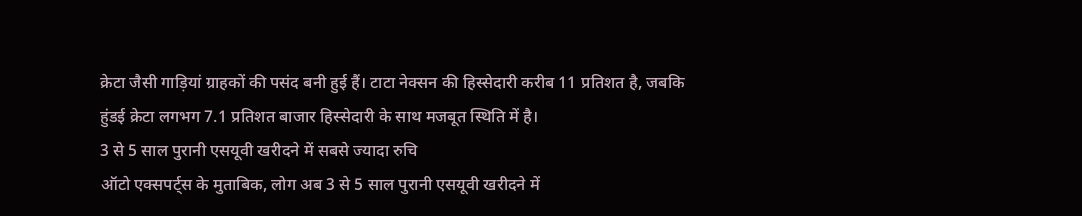क्रेटा जैसी गाड़ियां ग्राहकों की पसंद बनी हुई हैं। टाटा नेक्सन की हिस्सेदारी करीब 11 प्रतिशत है, जबकि हुंडई क्रेटा लगभग 7.1 प्रतिशत बाजार हिस्सेदारी के साथ मजबूत स्थिति में है।
3 से 5 साल पुरानी एसयूवी खरीदने में सबसे ज्यादा रुचि
ऑटो एक्सपर्ट्स के मुताबिक, लोग अब 3 से 5 साल पुरानी एसयूवी खरीदने में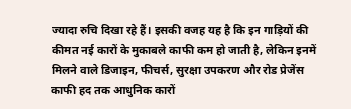ज्यादा रुचि दिखा रहे हैं। इसकी वजह यह है कि इन गाड़ियों की कीमत नई कारों के मुकाबले काफी कम हो जाती है, लेकिन इनमें मिलने वाले डिजाइन, फीचर्स, सुरक्षा उपकरण और रोड प्रेजेंस काफी हद तक आधुनिक कारों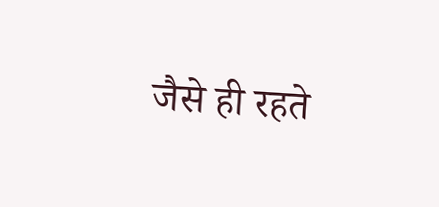जैसे ही रहते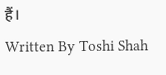हैं।
Written By Toshi Shah